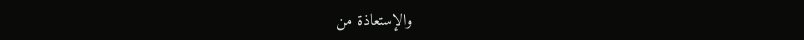والإستعاذة من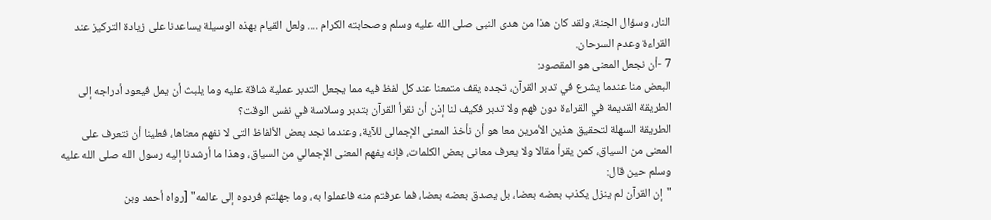النار، وسؤال الجنة، ولقد كان هذا من هدى النبى صلى الله عليه وسلم وصحابته الكرام .... ولعل القيام بهذه الوسيلة يساعدنا على زيادة التركيز عند القراءة وعدم السرحان.
7 -أن نجعل المعنى هو المقصود:
البعض منا عندما يشرع في تدبر القرآن، تجده يقف متمعنا عند كل لفظ فيه مما يجعل التدبر عملية شاقة عليه وما يلبث أن يمل فيعود أدراجه إلى الطريقة القديمة في القراءة دون فهم ولا تدبر فكيف لنا إذن أن نقرأ القرآن بتدبر وسلاسة في نفس الوقت؟
الطريقة السهلة لتحقيق هذين الأمرين معا هو أن نأخذ المعنى الإجمالى للآية، وعندما نجد بعض الألفاظ التى لا نفهم معناها، فعلينا أن نتعرف على المعنى من السياق، كمن يقرأ مقالا ولا يعرف معانى بعض الكلمات، فإنه يفهم المعنى الإجمالي من السياق، وهذا ما أرشدنا إليه رسول الله صلى الله عليه وسلم حين قال:
"إن القرآن لم ينزل يكذب بعضه بعضا، بل يصدق بعضه بعضا، فما عرفتم منه فاعملوا به، وما جهلتم فردوه إلى عالمه" [رواه أحمد وبن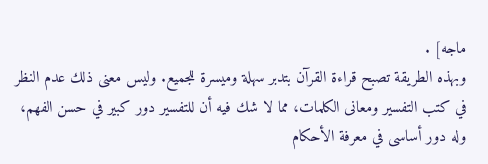ماجه] .
وبهذه الطريقة تصبح قراءة القرآن بتدبر سهلة وميسرة للجميع. وليس معنى ذلك عدم النظر في كتب التفسير ومعانى الكلمات، مما لا شك فيه أن للتفسير دور كبير في حسن الفهم، وله دور أساسى في معرفة الأحكام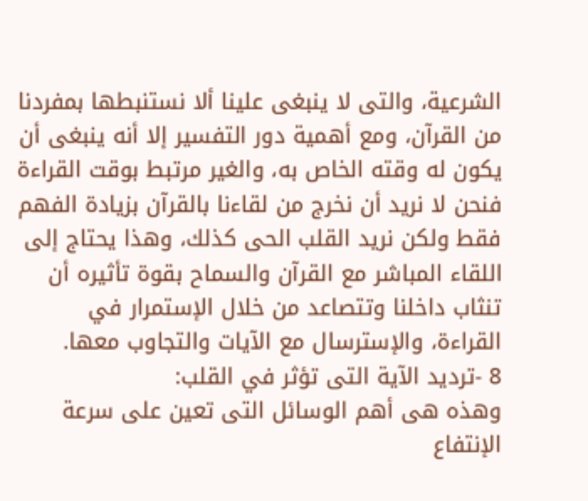الشرعية، والتى لا ينبغى علينا ألا نستنبطها بمفردنا من القرآن، ومع أهمية دور التفسير إلا أنه ينبغى أن يكون له وقته الخاص به، والغير مرتبط بوقت القراءة فنحن لا نريد أن نخرج من لقاءنا بالقرآن بزيادة الفهم فقط ولكن نريد القلب الحى كذلك، وهذا يحتاج إلى اللقاء المباشر مع القرآن والسماح بقوة تأثيره أن تنثاب داخلنا وتتصاعد من خلال الإستمرار في القراءة، والإسترسال مع الآيات والتجاوب معها.
8 -ترديد الآية التى تؤثر في القلب:
وهذه هى أهم الوسائل التى تعين على سرعة الإنتفاع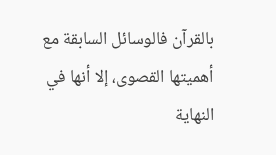بالقرآن فالوسائل السابقة مع أهميتها القصوى، إلا أنها في النهاية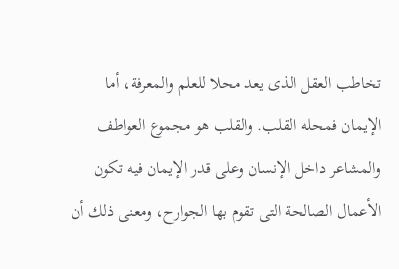تخاطب العقل الذى يعد محلا للعلم والمعرفة، أما الإيمان فمحله القلب. والقلب هو مجموع العواطف والمشاعر داخل الإنسان وعلى قدر الإيمان فيه تكون الأعمال الصالحة التى تقوم بها الجوارح، ومعنى ذلك أن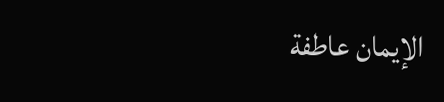الإيمان عاطفة